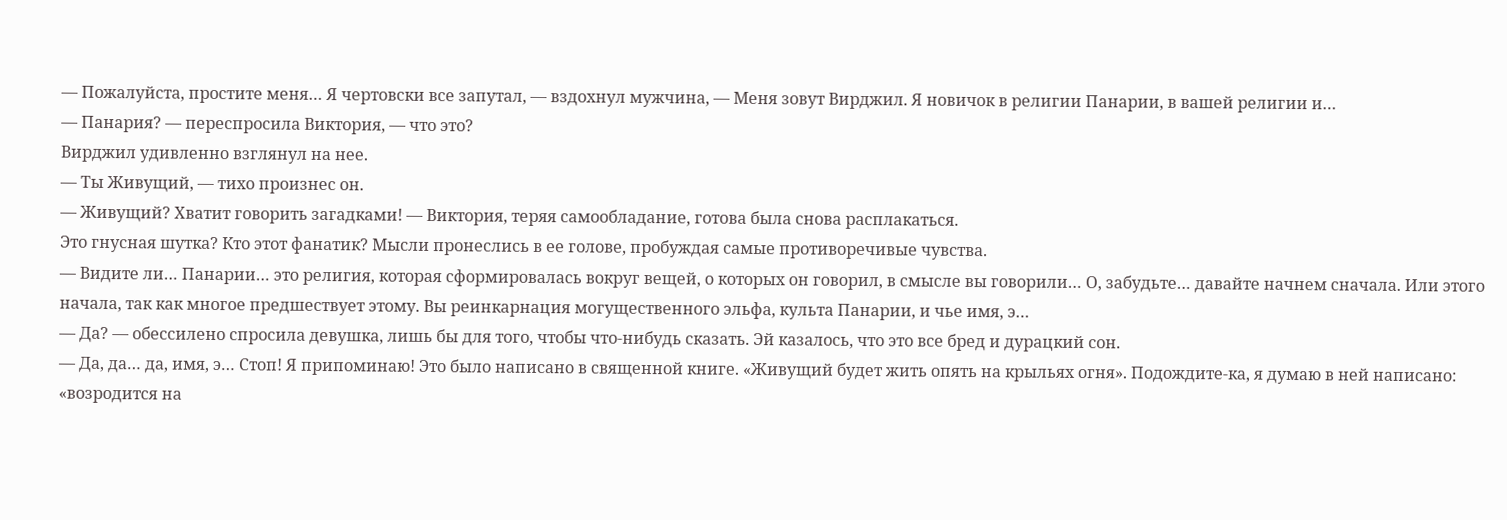— Пожалуйста, простите меня… Я чертовски все запутал, — вздохнул мужчина, — Меня зовут Вирджил. Я новичок в религии Панарии, в вашей религии и…
— Панария? — переспросила Виктория, — что это?
Вирджил удивленно взглянул на нее.
— Ты Живущий, — тихо произнес он.
— Живущий? Хватит говорить загадками! — Виктория, теряя самообладание, готова была снова расплакаться.
Это гнусная шутка? Кто этот фанатик? Мысли пронеслись в ее голове, пробуждая самые противоречивые чувства.
— Видите ли… Панарии… это религия, которая сформировалась вокруг вещей, о которых он говорил, в смысле вы говорили… О, забудьте… давайте начнем сначала. Или этого начала, так как многое предшествует этому. Вы реинкарнация могущественного эльфа, культа Панарии, и чье имя, э…
— Да? — обессилено спросила девушка, лишь бы для того, чтобы что-нибудь сказать. Эй казалось, что это все бред и дурацкий сон.
— Да, да… да, имя, э… Стоп! Я припоминаю! Это было написано в священной книге. «Живущий будет жить опять на крыльях огня». Подождите-ка, я думаю в ней написано: «возродится на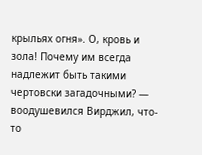крыльях огня». О, кровь и зола! Почему им всегда надлежит быть такими чертовски загадочными? — воодушевился Вирджил, что-то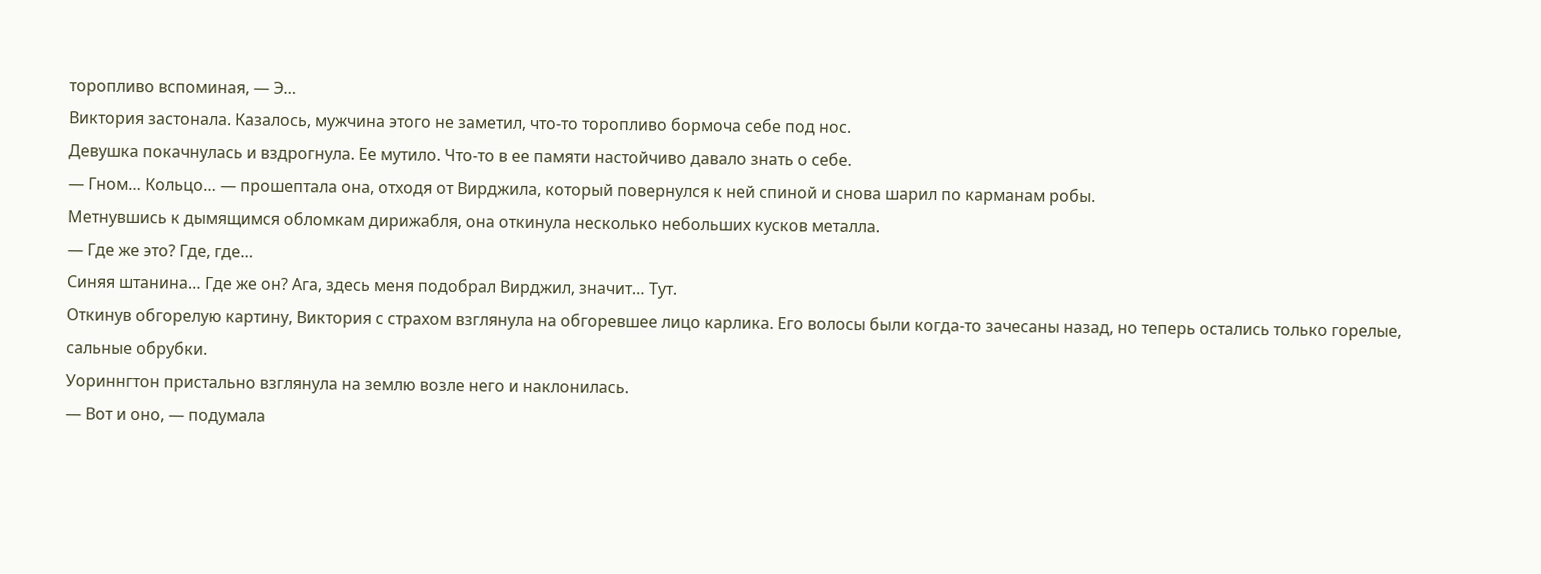торопливо вспоминая, — Э…
Виктория застонала. Казалось, мужчина этого не заметил, что-то торопливо бормоча себе под нос.
Девушка покачнулась и вздрогнула. Ее мутило. Что-то в ее памяти настойчиво давало знать о себе.
— Гном… Кольцо… — прошептала она, отходя от Вирджила, который повернулся к ней спиной и снова шарил по карманам робы.
Метнувшись к дымящимся обломкам дирижабля, она откинула несколько небольших кусков металла.
— Где же это? Где, где…
Синяя штанина… Где же он? Ага, здесь меня подобрал Вирджил, значит… Тут.
Откинув обгорелую картину, Виктория с страхом взглянула на обгоревшее лицо карлика. Его волосы были когда-то зачесаны назад, но теперь остались только горелые, сальные обрубки.
Уориннгтон пристально взглянула на землю возле него и наклонилась.
— Вот и оно, — подумала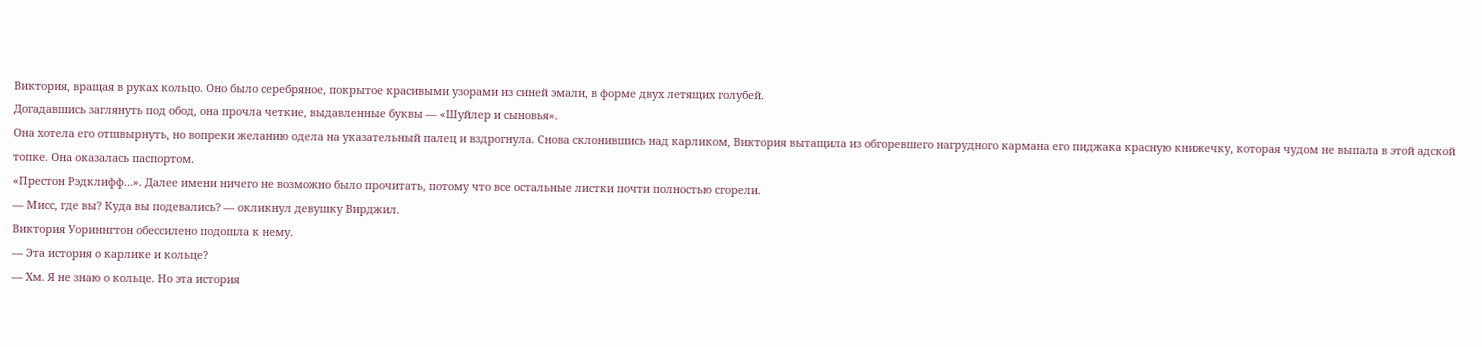Виктория, вращая в руках кольцо. Оно было серебряное, покрытое красивыми узорами из синей эмали, в форме двух летящих голубей.
Догадавшись заглянуть под обод, она прочла четкие, выдавленные буквы — «Шуйлер и сыновья».
Она хотела его отшвырнуть, но вопреки желанию одела на указательный палец и вздрогнула. Снова склонившись над карликом, Виктория вытащила из обгоревшего нагрудного кармана его пиджака красную книжечку, которая чудом не выпала в этой адской топке. Она оказалась паспортом.
«Престон Рэдклифф…». Далее имени ничего не возможно было прочитать, потому что все остальные листки почти полностью сгорели.
— Мисс, где вы? Куда вы подевались? — окликнул девушку Вирджил.
Виктория Уориннгтон обессилено подошла к нему.
— Эта история о карлике и кольце?
— Хм. Я не знаю о кольце. Но эта история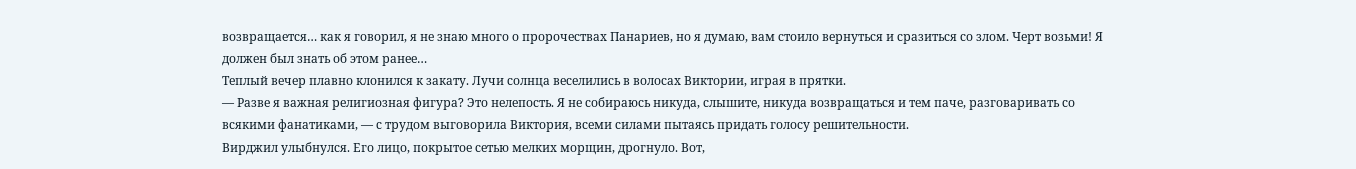возвращается… как я говорил, я не знаю много о пророчествах Панариев, но я думаю, вам стоило вернуться и сразиться со злом. Черт возьми! Я должен был знать об этом ранее…
Теплый вечер плавно клонился к закату. Лучи солнца веселились в волосах Виктории, играя в прятки.
— Разве я важная религиозная фигура? Это нелепость. Я не собираюсь никуда, слышите, никуда возвращаться и тем паче, разговаривать со всякими фанатиками, — с трудом выговорила Виктория, всеми силами пытаясь придать голосу решительности.
Вирджил улыбнулся. Его лицо, покрытое сетью мелких морщин, дрогнуло. Вот,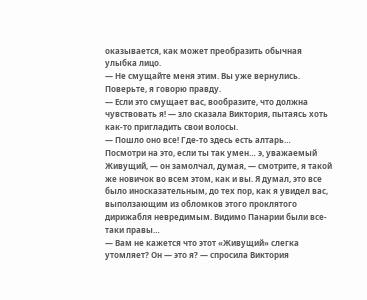оказывается, как может преобразить обычная улыбка лицо.
— Не смущайте меня этим. Вы уже вернулись. Поверьте, я говорю правду.
— Если это смущает вас, вообразите, что должна чувствовать я! — зло сказала Виктория, пытаясь хоть как-то пригладить свои волосы.
— Пошло оно все! Где-то здесь есть алтарь… Посмотри на это, если ты так умен… э, уважаемый Живущий, — он замолчал, думая, — смотрите, я такой же новичок во всем этом, как и вы. Я думал, это все было иносказательным, до тех пор, как я увидел вас, выползающим из обломков этого проклятого дирижабля невредимым. Видимо Панарии были все-таки правы…
— Вам не кажется что этот «Живущий» слегка утомляет? Он — это я? — спросила Виктория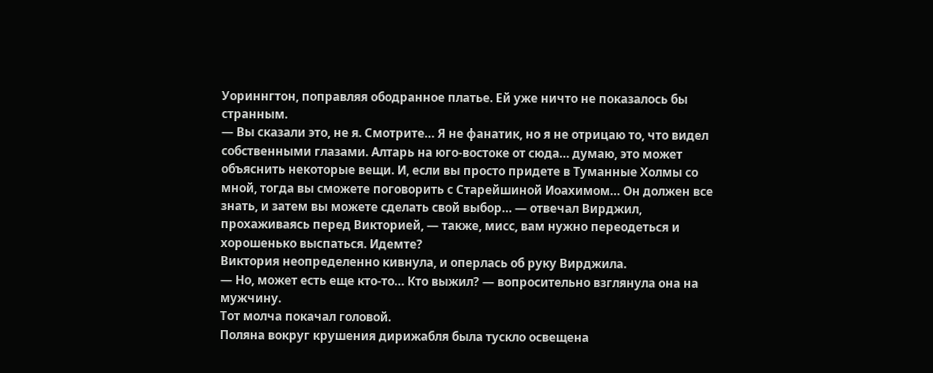Уориннгтон, поправляя ободранное платье. Ей уже ничто не показалось бы странным.
— Вы сказали это, не я. Смотрите… Я не фанатик, но я не отрицаю то, что видел собственными глазами. Алтарь на юго-востоке от сюда… думаю, это может объяснить некоторые вещи. И, если вы просто придете в Туманные Холмы со мной, тогда вы сможете поговорить с Старейшиной Иоахимом… Он должен все знать, и затем вы можете сделать свой выбор… — отвечал Вирджил, прохаживаясь перед Викторией, — также, мисс, вам нужно переодеться и хорошенько выспаться. Идемте?
Виктория неопределенно кивнула, и оперлась об руку Вирджила.
— Но, может есть еще кто-то… Кто выжил? — вопросительно взглянула она на мужчину.
Тот молча покачал головой.
Поляна вокруг крушения дирижабля была тускло освещена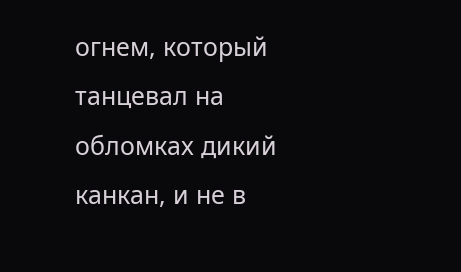огнем, который танцевал на обломках дикий канкан, и не в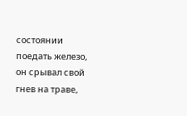состоянии поедать железо, он срывал свой гнев на траве,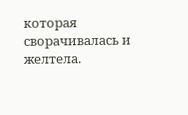которая сворачивалась и желтела.